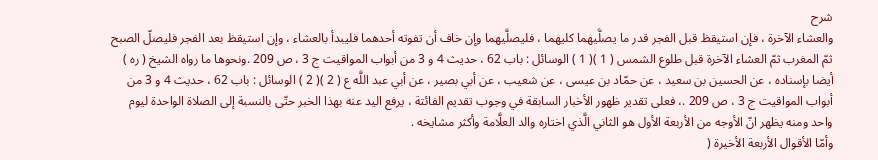شرح
والعشاء الآخرة ، فإن استيقظ قبل الفجر قدر ما يصلَّيهما كليهما ، فليصلَّيهما وإن خاف أن تفوته أحدهما فليبدأ بالعشاء ، وإن استيقظ بعد الفجر فليصلّ الصبح ثمّ المغرب ثمّ العشاء الآخرة قبل طلوع الشمس ( 1 )( 1 ) الوسائل : باب 62 ، حديث 4 و 3 من أبواب المواقيت ج 3 ، ص 209 .ونحوها ما رواه الشيخ ( ره ) أيضا بإسناده ، عن الحسين بن سعيد ، عن حمّاد بن عيسى ، عن شعيب ، عن أبي بصير ، عن أبي عبد اللَّه ع ( 2 )( 2 ) الوسائل : باب 62 ، حديث 4 و 3 من أبواب المواقيت ج 3 ، ص 209 .، فعلى تقدير ظهور الأخبار السابقة في وجوب تقديم الفائتة ، يرفع اليد عنه بهذا الخبر حتّى بالنسبة إلى الصلاة الواحدة ليوم واحد ومنه يظهر انّ الأوجه من الأربعة الأول هو الثاني الَّذي اختاره والد العلَّامة وأكثر مشايخه .
وأمّا الأقوال الأربعة الأخيرة (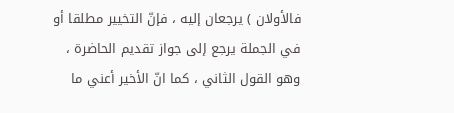فالأولان ) يرجعان إليه ، فإنّ التخيير مطلقا أو في الجملة يرجع إلى جواز تقديم الحاضرة ، وهو القول الثاني ، كما انّ الأخير أعني ما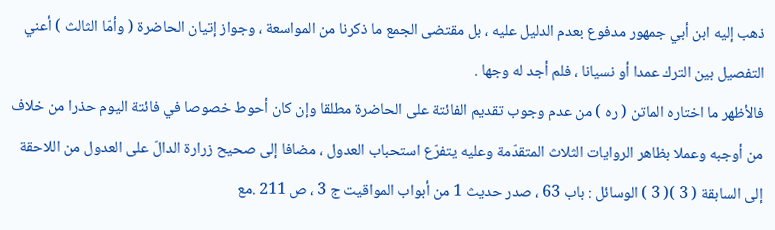ذهب إليه ابن أبي جمهور مدفوع بعدم الدليل عليه ، بل مقتضى الجمع ما ذكرنا من المواسعة ، وجواز إتيان الحاضرة ( وأمّا الثالث ) أعني التفصيل بين الترك عمدا أو نسيانا ، فلم أجد له وجها .
فالأظهر ما اختاره الماتن ( ره ) من عدم وجوب تقديم الفائتة على الحاضرة مطلقا وإن كان أحوط خصوصا في فائتة اليوم حذرا من خلاف من أوجبه وعملا بظاهر الروايات الثلاث المتقدّمة وعليه يتفرّع استحباب العدول ، مضافا إلى صحيح زرارة الدالّ على العدول من اللاحقة إلى السابقة ( 3 )( 3 ) الوسائل : باب 63 ، صدر حديث 1 من أبواب المواقيت ج 3 ، ص 211 .مع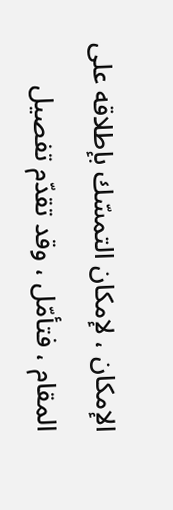الإمكان ، لإمكان التمسّك بإطلاقه على المقام ، فتأمّل ، وقد تقدّم تفصيل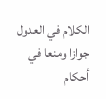الكلام في العدول جوازا ومنعا في أحكام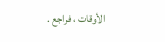الأوقات ، فراجع .